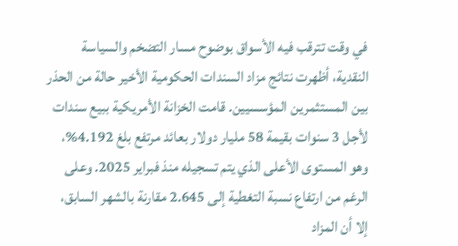في وقت تترقب فيه الأسواق بوضوح مسار التضخم والسياسة النقدية، أظهرت نتائج مزاد السندات الحكومية الأخير حالة من الحذر بين المستثمرين المؤسسيين. قامت الخزانة الأمريكية ببيع سندات لأجل 3 سنوات بقيمة 58 مليار دولار بعائد مرتفع بلغ 4.192%، وهو المستوى الأعلى الذي يتم تسجيله منذ فبراير 2025. وعلى الرغم من ارتفاع نسبة التغطية إلى 2.645 مقارنة بالشهر السابق، إلا أن المزاد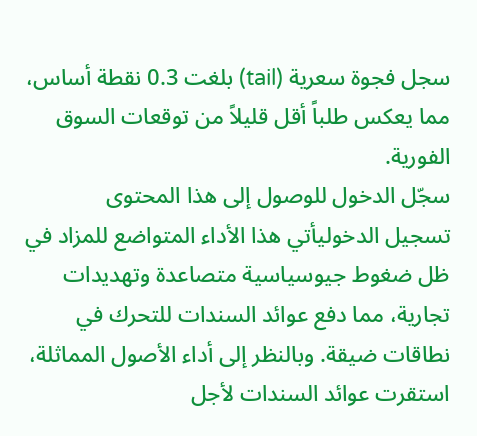سجل فجوة سعرية (tail) بلغت 0.3 نقطة أساس، مما يعكس طلباً أقل قليلاً من توقعات السوق الفورية.
سجّل الدخول للوصول إلى هذا المحتوى
تسجيل الدخوليأتي هذا الأداء المتواضع للمزاد في ظل ضغوط جيوسياسية متصاعدة وتهديدات تجارية، مما دفع عوائد السندات للتحرك في نطاقات ضيقة. وبالنظر إلى أداء الأصول المماثلة، استقرت عوائد السندات لأجل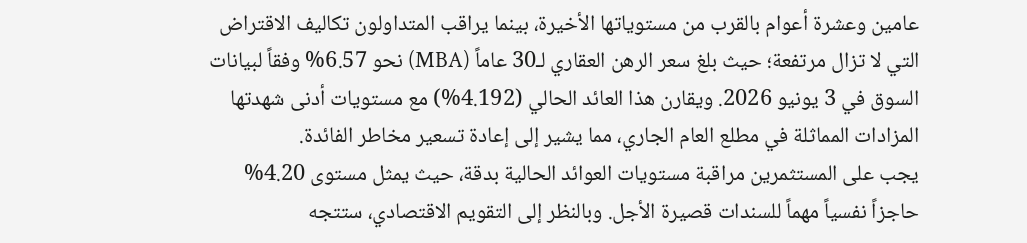عامين وعشرة أعوام بالقرب من مستوياتها الأخيرة، بينما يراقب المتداولون تكاليف الاقتراض التي لا تزال مرتفعة؛ حيث بلغ سعر الرهن العقاري لـ30 عاماً (MBA) نحو 6.57% وفقاً لبيانات السوق في 3 يونيو 2026. ويقارن هذا العائد الحالي (4.192%) مع مستويات أدنى شهدتها المزادات المماثلة في مطلع العام الجاري، مما يشير إلى إعادة تسعير مخاطر الفائدة.
يجب على المستثمرين مراقبة مستويات العوائد الحالية بدقة، حيث يمثل مستوى 4.20% حاجزاً نفسياً مهماً للسندات قصيرة الأجل. وبالنظر إلى التقويم الاقتصادي، ستتجه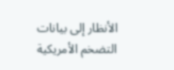الأنظار إلى بيانات التضخم الأمريكية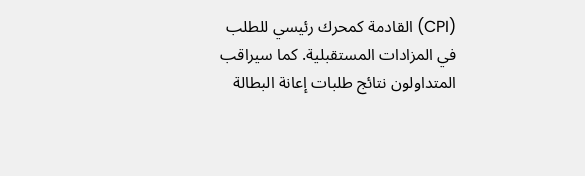(CPI) القادمة كمحرك رئيسي للطلب في المزادات المستقبلية. كما سيراقب المتداولون نتائج طلبات إعانة البطالة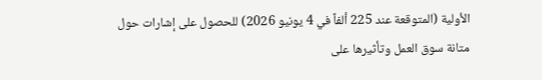الأولية (المتوقعة عند 225 ألفاً في 4 يونيو 2026) للحصول على إشارات حول متانة سوق العمل وتأثيرها على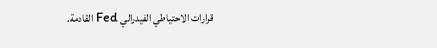قرارات الاحتياطي الفيدرالي Fed القادمة.